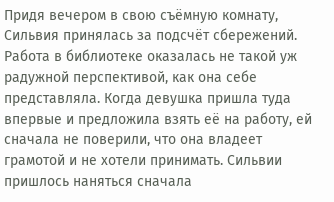Придя вечером в свою съёмную комнату, Сильвия принялась за подсчёт сбережений. Работа в библиотеке оказалась не такой уж радужной перспективой, как она себе представляла. Когда девушка пришла туда впервые и предложила взять её на работу, ей сначала не поверили, что она владеет грамотой и не хотели принимать. Сильвии пришлось наняться сначала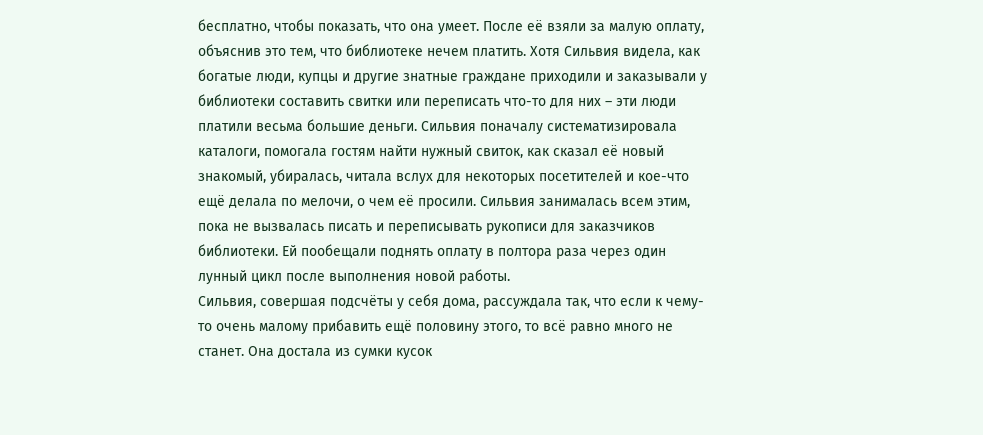бесплатно, чтобы показать, что она умеет. После её взяли за малую оплату, объяснив это тем, что библиотеке нечем платить. Хотя Сильвия видела, как богатые люди, купцы и другие знатные граждане приходили и заказывали у библиотеки составить свитки или переписать что-то для них – эти люди платили весьма большие деньги. Сильвия поначалу систематизировала каталоги, помогала гостям найти нужный свиток, как сказал её новый знакомый, убиралась, читала вслух для некоторых посетителей и кое-что ещё делала по мелочи, о чем её просили. Сильвия занималась всем этим, пока не вызвалась писать и переписывать рукописи для заказчиков библиотеки. Ей пообещали поднять оплату в полтора раза через один лунный цикл после выполнения новой работы.
Сильвия, совершая подсчёты у себя дома, рассуждала так, что если к чему-то очень малому прибавить ещё половину этого, то всё равно много не станет. Она достала из сумки кусок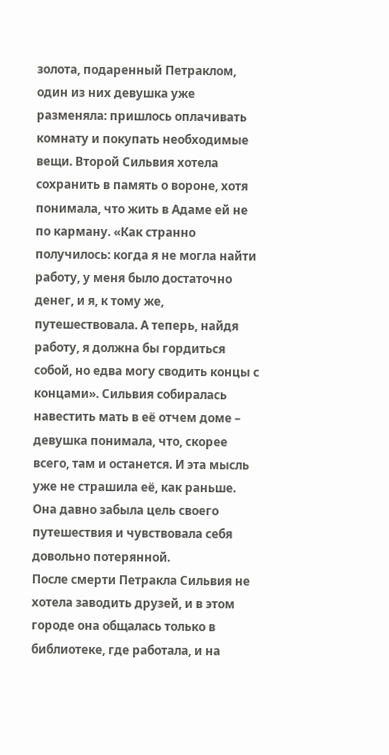золота, подаренный Петраклом, один из них девушка уже разменяла: пришлось оплачивать комнату и покупать необходимые вещи. Второй Сильвия хотела сохранить в память о вороне, хотя понимала, что жить в Адаме ей не по карману. «Как странно получилось: когда я не могла найти работу, у меня было достаточно денег, и я, к тому же, путешествовала. А теперь, найдя работу, я должна бы гордиться собой, но едва могу сводить концы с концами». Сильвия собиралась навестить мать в её отчем доме – девушка понимала, что, скорее всего, там и останется. И эта мысль уже не страшила её, как раньше. Она давно забыла цель своего путешествия и чувствовала себя довольно потерянной.
После смерти Петракла Сильвия не хотела заводить друзей, и в этом городе она общалась только в библиотеке, где работала, и на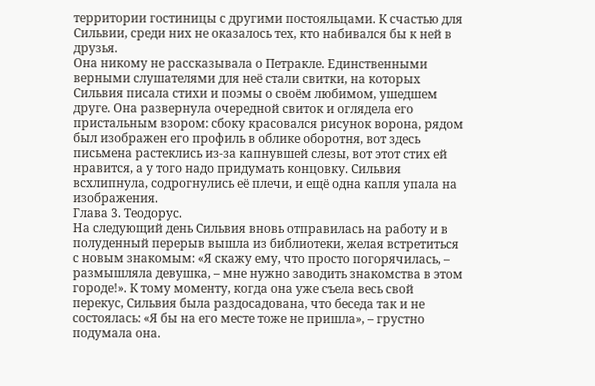территории гостиницы с другими постояльцами. К счастью для Сильвии, среди них не оказалось тех, кто набивался бы к ней в друзья.
Она никому не рассказывала о Петракле. Единственными верными слушателями для неё стали свитки, на которых Сильвия писала стихи и поэмы о своём любимом, ушедшем друге. Она развернула очередной свиток и оглядела его пристальным взором: сбоку красовался рисунок ворона, рядом был изображен его профиль в облике оборотня, вот здесь письмена растеклись из-за капнувшей слезы, вот этот стих ей нравится, а у того надо придумать концовку. Сильвия всхлипнула, содрогнулись её плечи, и ещё одна капля упала на изображения.
Глава 3. Теодорус.
На следующий день Сильвия вновь отправилась на работу и в полуденный перерыв вышла из библиотеки, желая встретиться с новым знакомым: «Я скажу ему, что просто погорячилась, – размышляла девушка, – мне нужно заводить знакомства в этом городе!». К тому моменту, когда она уже съела весь свой перекус, Сильвия была раздосадована, что беседа так и не состоялась: «Я бы на его месте тоже не пришла», – грустно подумала она.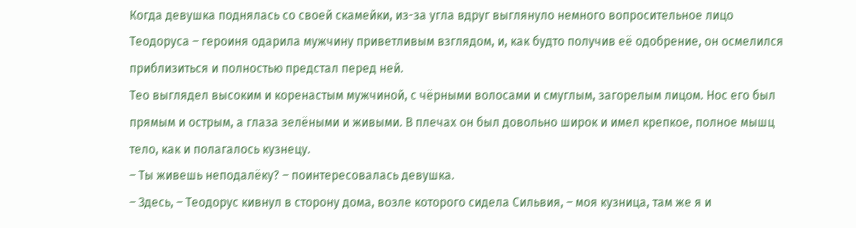Когда девушка поднялась со своей скамейки, из-за угла вдруг выглянуло немного вопросительное лицо Теодоруса – героиня одарила мужчину приветливым взглядом, и, как будто получив её одобрение, он осмелился приблизиться и полностью предстал перед ней.
Тео выглядел высоким и коренастым мужчиной, с чёрными волосами и смуглым, загорелым лицом. Нос его был прямым и острым, а глаза зелёными и живыми. В плечах он был довольно широк и имел крепкое, полное мышц тело, как и полагалось кузнецу.
– Ты живешь неподалёку? – поинтересовалась девушка.
– Здесь, – Теодорус кивнул в сторону дома, возле которого сидела Сильвия, – моя кузница, там же я и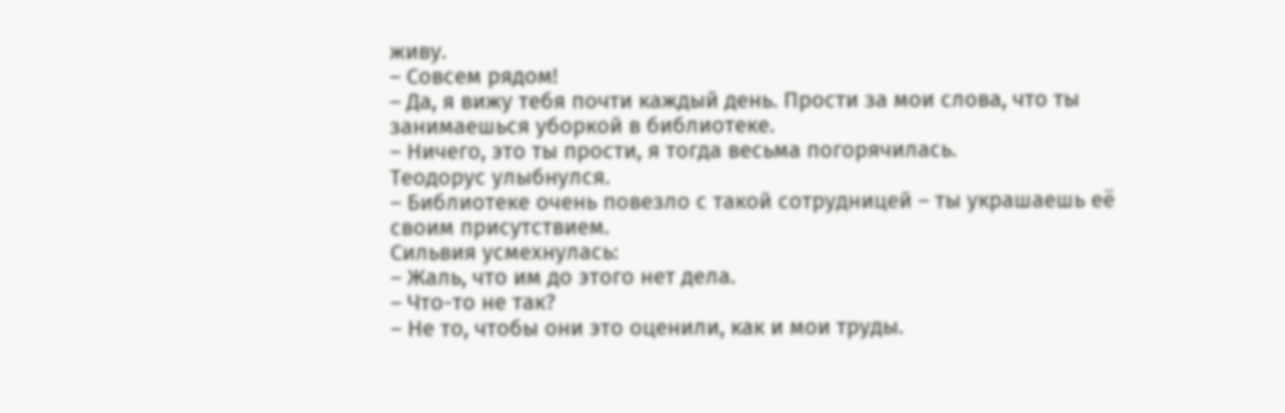живу.
– Совсем рядом!
– Да, я вижу тебя почти каждый день. Прости за мои слова, что ты занимаешься уборкой в библиотеке.
– Ничего, это ты прости, я тогда весьма погорячилась.
Теодорус улыбнулся.
– Библиотеке очень повезло с такой сотрудницей – ты украшаешь её своим присутствием.
Сильвия усмехнулась:
– Жаль, что им до этого нет дела.
– Что-то не так?
– Не то, чтобы они это оценили, как и мои труды.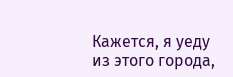Кажется, я уеду из этого города,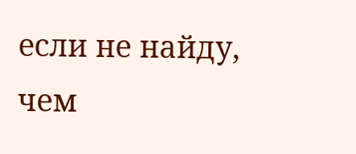если не найду, чем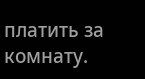платить за комнату.